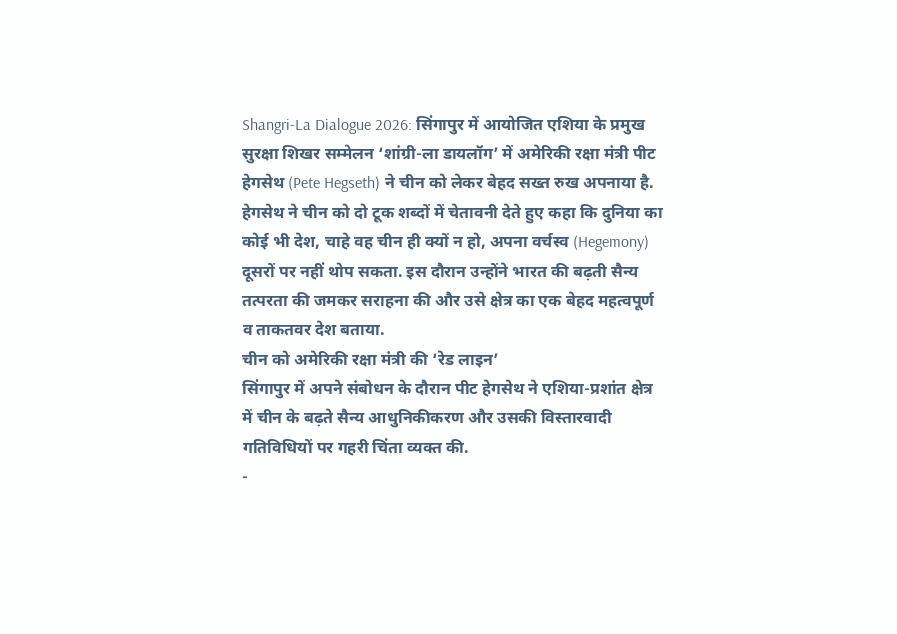Shangri-La Dialogue 2026: सिंगापुर में आयोजित एशिया के प्रमुख सुरक्षा शिखर सम्मेलन ‘शांग्री-ला डायलॉग’ में अमेरिकी रक्षा मंत्री पीट हेगसेथ (Pete Hegseth) ने चीन को लेकर बेहद सख्त रुख अपनाया है. हेगसेथ ने चीन को दो टूक शब्दों में चेतावनी देते हुए कहा कि दुनिया का कोई भी देश, चाहे वह चीन ही क्यों न हो, अपना वर्चस्व (Hegemony) दूसरों पर नहीं थोप सकता. इस दौरान उन्होंने भारत की बढ़ती सैन्य तत्परता की जमकर सराहना की और उसे क्षेत्र का एक बेहद महत्वपूर्ण व ताकतवर देश बताया.
चीन को अमेरिकी रक्षा मंत्री की ‘रेड लाइन’
सिंगापुर में अपने संबोधन के दौरान पीट हेगसेथ ने एशिया-प्रशांत क्षेत्र में चीन के बढ़ते सैन्य आधुनिकीकरण और उसकी विस्तारवादी गतिविधियों पर गहरी चिंता व्यक्त की.
-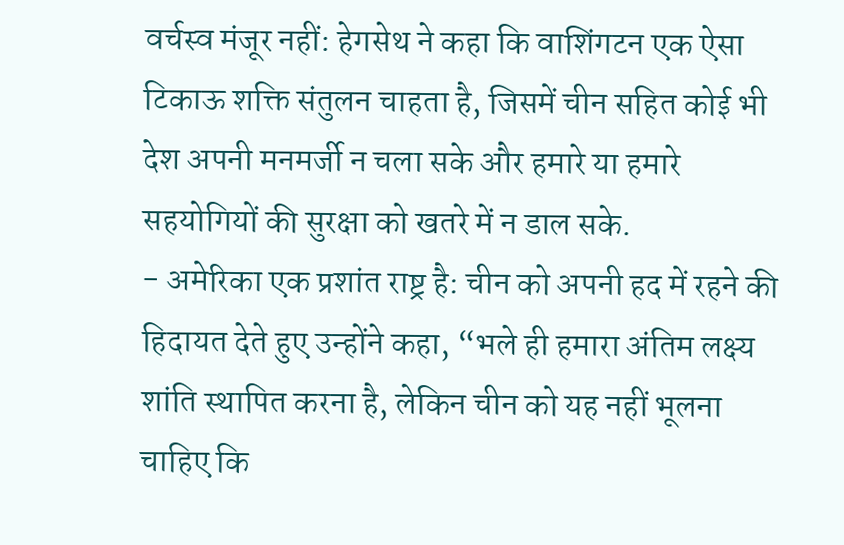वर्चस्व मंजूर नहीं: हेगसेथ ने कहा कि वाशिंगटन एक ऐसा टिकाऊ शक्ति संतुलन चाहता है, जिसमें चीन सहित कोई भी देश अपनी मनमर्जी न चला सके और हमारे या हमारे सहयोगियों की सुरक्षा को खतरे में न डाल सके.
- अमेरिका एक प्रशांत राष्ट्र है: चीन को अपनी हद में रहने की हिदायत देते हुए उन्होंने कहा, “भले ही हमारा अंतिम लक्ष्य शांति स्थापित करना है, लेकिन चीन को यह नहीं भूलना चाहिए कि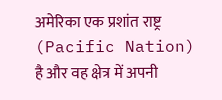अमेरिका एक प्रशांत राष्ट्र (Pacific Nation) है और वह क्षेत्र में अपनी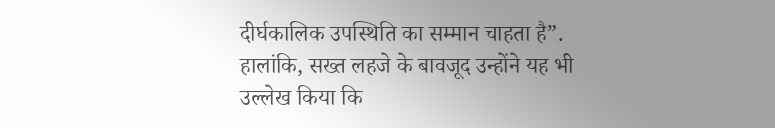दीर्घकालिक उपस्थिति का सम्मान चाहता है”.
हालांकि, सख्त लहजे के बावजूद उन्होंने यह भी उल्लेख किया कि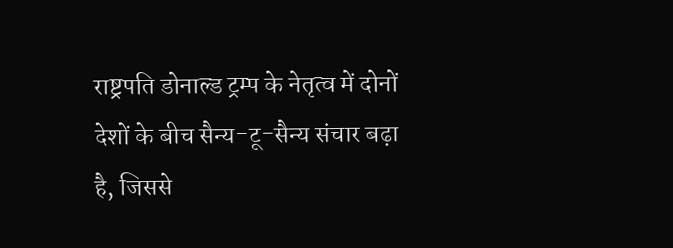राष्ट्रपति डोनाल्ड ट्रम्प के नेतृत्व में दोनों देशों के बीच सैन्य-टू-सैन्य संचार बढ़ा है, जिससे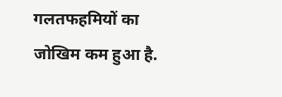गलतफहमियों का जोखिम कम हुआ है.